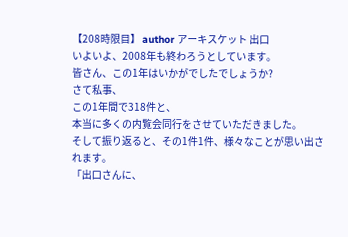【208時限目】 author アーキスケット 出口
いよいよ、2008年も終わろうとしています。
皆さん、この1年はいかがでしたでしょうか?
さて私事、
この1年間で318件と、
本当に多くの内覧会同行をさせていただきました。
そして振り返ると、その1件1件、様々なことが思い出されます。
「出口さんに、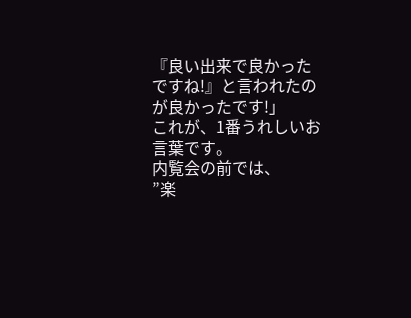『良い出来で良かったですね!』と言われたのが良かったです!」
これが、1番うれしいお言葉です。
内覧会の前では、
”楽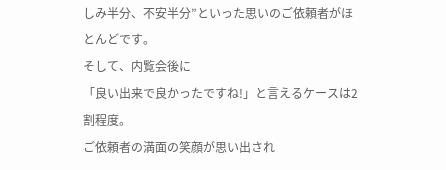しみ半分、不安半分”といった思いのご依頼者がほとんどです。
そして、内覧会後に
「良い出来で良かったですね!」と言えるケースは2割程度。
ご依頼者の満面の笑顔が思い出され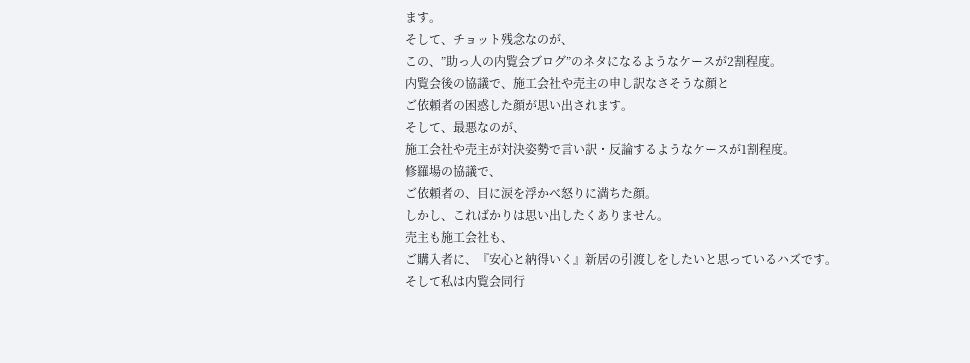ます。
そして、チョット残念なのが、
この、”助っ人の内覧会ブログ”のネタになるようなケースが2割程度。
内覧会後の協議で、施工会社や売主の申し訳なさそうな顔と
ご依頼者の困惑した顔が思い出されます。
そして、最悪なのが、
施工会社や売主が対決姿勢で言い訳・反論するようなケースが1割程度。
修羅場の協議で、
ご依頼者の、目に涙を浮かべ怒りに満ちた顔。
しかし、こればかりは思い出したくありません。
売主も施工会社も、
ご購入者に、『安心と納得いく』新居の引渡しをしたいと思っているハズです。
そして私は内覧会同行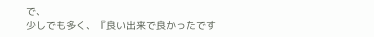で、
少しでも多く、『良い出来で良かったです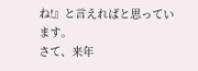ね!』と言えればと思っています。
さて、来年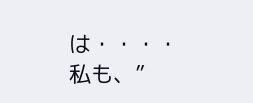は・・・・
私も、”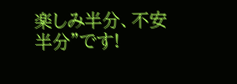楽しみ半分、不安半分”です!